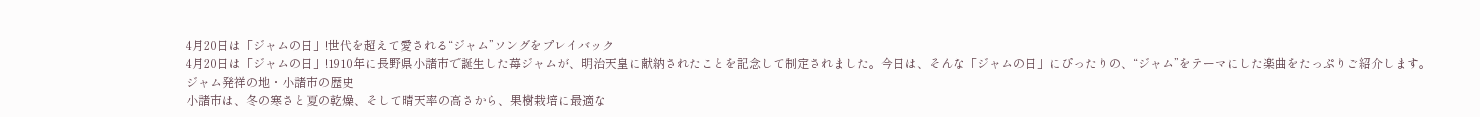4月20日は「ジャムの日」!世代を超えて愛される“ジャム”ソングをプレイバック
4月20日は「ジャムの日」!1910年に長野県小諸市で誕生した苺ジャムが、明治天皇に献納されたことを記念して制定されました。今日は、そんな「ジャムの日」にぴったりの、“ジャム”をテーマにした楽曲をたっぷりご紹介します。
ジャム発祥の地・小諸市の歴史
小諸市は、冬の寒さと夏の乾燥、そして晴天率の高さから、果樹栽培に最適な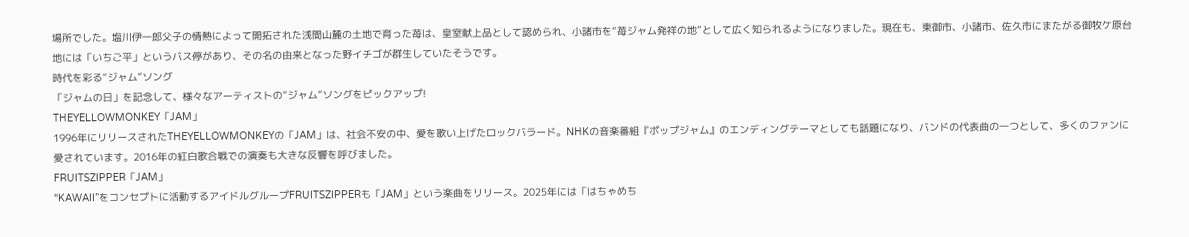場所でした。塩川伊一郎父子の情熱によって開拓された浅間山麓の土地で育った苺は、皇室献上品として認められ、小諸市を“苺ジャム発祥の地”として広く知られるようになりました。現在も、東御市、小諸市、佐久市にまたがる御牧ケ原台地には「いちご平」というバス停があり、その名の由来となった野イチゴが群生していたそうです。
時代を彩る“ジャム”ソング
「ジャムの日」を記念して、様々なアーティストの“ジャム”ソングをピックアップ!
THEYELLOWMONKEY「JAM」
1996年にリリースされたTHEYELLOWMONKEYの「JAM」は、社会不安の中、愛を歌い上げたロックバラード。NHKの音楽番組『ポップジャム』のエンディングテーマとしても話題になり、バンドの代表曲の一つとして、多くのファンに愛されています。2016年の紅白歌合戦での演奏も大きな反響を呼びました。
FRUITSZIPPER「JAM」
“KAWAII”をコンセプトに活動するアイドルグループFRUITSZIPPERも「JAM」という楽曲をリリース。2025年には「はちゃめち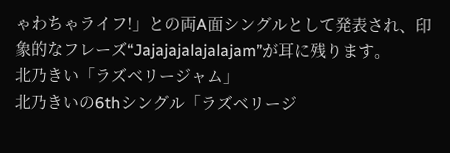ゃわちゃライフ!」との両A面シングルとして発表され、印象的なフレーズ“Jajajajalajalajam”が耳に残ります。
北乃きい「ラズベリージャム」
北乃きいの6thシングル「ラズベリージ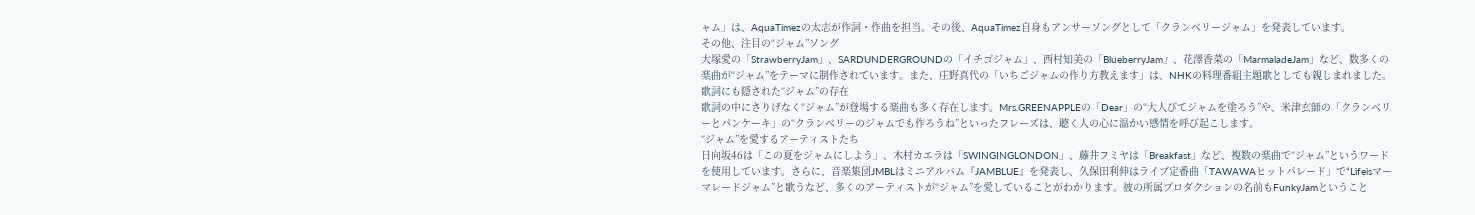ャム」は、AquaTimezの太志が作詞・作曲を担当。その後、AquaTimez自身もアンサーソングとして「クランベリージャム」を発表しています。
その他、注目の“ジャム”ソング
大塚愛の「StrawberryJam」、SARDUNDERGROUNDの「イチゴジャム」、西村知美の「BlueberryJam」、花澤香菜の「MarmaladeJam」など、数多くの楽曲が“ジャム”をテーマに制作されています。また、庄野真代の「いちごジャムの作り方教えます」は、NHKの料理番組主題歌としても親しまれました。
歌詞にも隠された“ジャム”の存在
歌詞の中にさりげなく“ジャム”が登場する楽曲も多く存在します。Mrs.GREENAPPLEの「Dear」の“大人びてジャムを塗ろう”や、米津玄師の「クランベリーとパンケーキ」の“クランベリーのジャムでも作ろうね”といったフレーズは、聴く人の心に温かい感情を呼び起こします。
“ジャム”を愛するアーティストたち
日向坂46は「この夏をジャムにしよう」、木村カエラは「SWINGINGLONDON」、藤井フミヤは「Breakfast」など、複数の楽曲で“ジャム”というワードを使用しています。さらに、音楽集団JMBLはミニアルバム『JAMBLUE』を発表し、久保田利伸はライブ定番曲「TAWAWAヒットパレード」で“Lifeisマーマレードジャム”と歌うなど、多くのアーティストが“ジャム”を愛していることがわかります。彼の所属プロダクションの名前もFunkyJamということ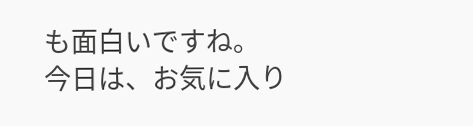も面白いですね。
今日は、お気に入り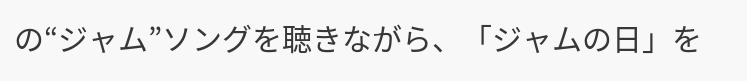の“ジャム”ソングを聴きながら、「ジャムの日」を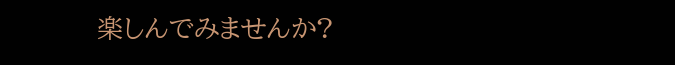楽しんでみませんか?